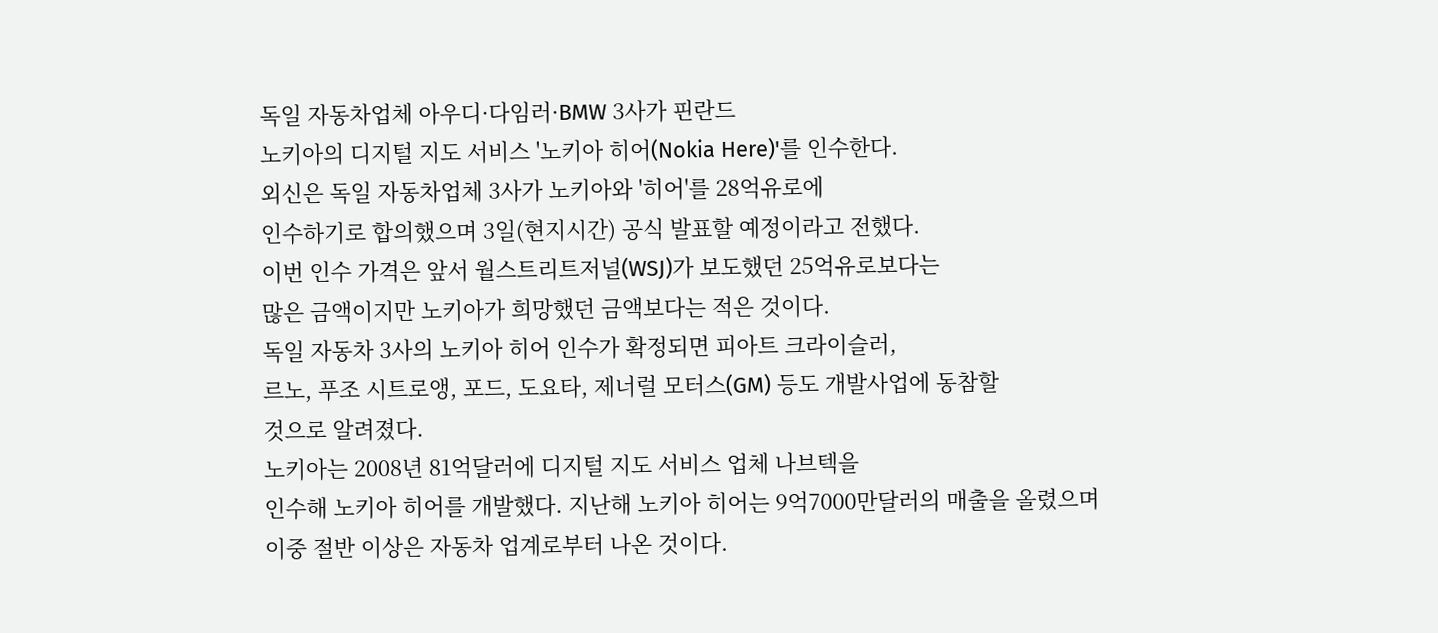독일 자동차업체 아우디·다임러·BMW 3사가 핀란드
노키아의 디지털 지도 서비스 '노키아 히어(Nokia Here)'를 인수한다.
외신은 독일 자동차업체 3사가 노키아와 '히어'를 28억유로에
인수하기로 합의했으며 3일(현지시간) 공식 발표할 예정이라고 전했다.
이번 인수 가격은 앞서 월스트리트저널(WSJ)가 보도했던 25억유로보다는
많은 금액이지만 노키아가 희망했던 금액보다는 적은 것이다.
독일 자동차 3사의 노키아 히어 인수가 확정되면 피아트 크라이슬러,
르노, 푸조 시트로앵, 포드, 도요타, 제너럴 모터스(GM) 등도 개발사업에 동참할
것으로 알려졌다.
노키아는 2008년 81억달러에 디지털 지도 서비스 업체 나브텍을
인수해 노키아 히어를 개발했다. 지난해 노키아 히어는 9억7000만달러의 매출을 올렸으며
이중 절반 이상은 자동차 업계로부터 나온 것이다.